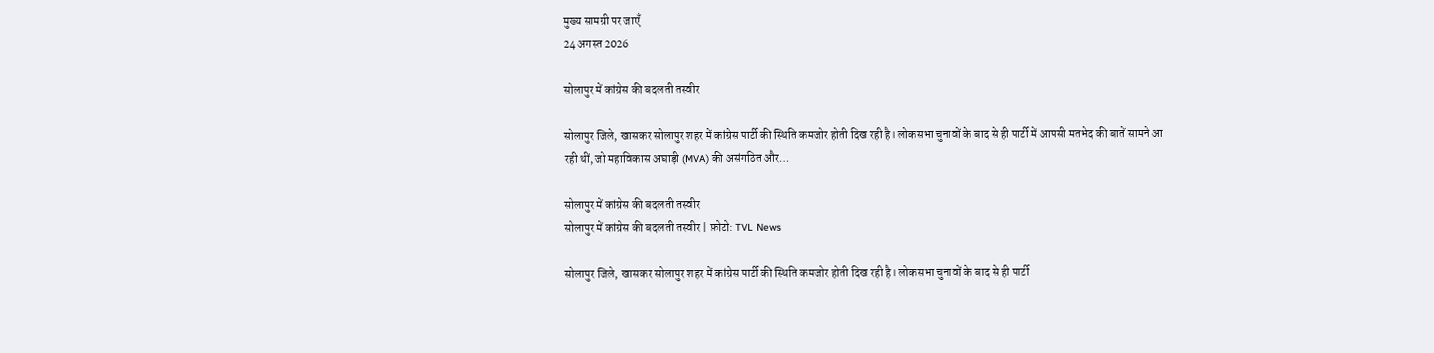मुख्य सामग्री पर जाएँ
24 अगस्त 2026

सोलापुर में कांग्रेस की बदलती तस्वीर

सोलापुर जिले, खासकर सोलापुर शहर में कांग्रेस पार्टी की स्थिति कमजोर होती दिख रही है। लोकसभा चुनावों के बाद से ही पार्टी में आपसी मतभेद की बातें सामने आ रही थीं, जो महाविकास अघाड़ी (MVA) की असंगठित और…

सोलापुर में कांग्रेस की बदलती तस्वीर
सोलापुर में कांग्रेस की बदलती तस्वीर | फ़ोटो: TVL News

सोलापुर जिले, खासकर सोलापुर शहर में कांग्रेस पार्टी की स्थिति कमजोर होती दिख रही है। लोकसभा चुनावों के बाद से ही पार्टी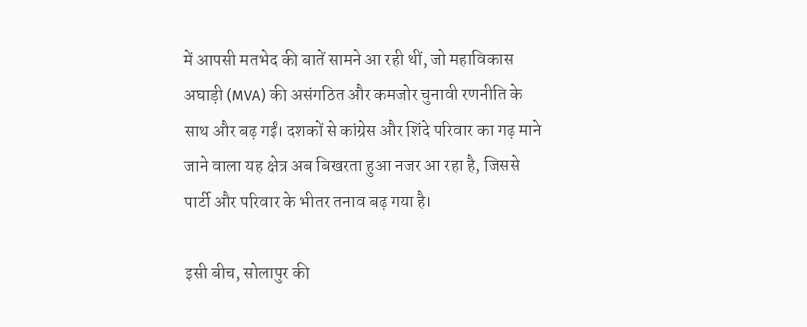में आपसी मतभेद की बातें सामने आ रही थीं, जो महाविकास अघाड़ी (MVA) की असंगठित और कमजोर चुनावी रणनीति के साथ और बढ़ गईं। दशकों से कांग्रेस और शिंदे परिवार का गढ़ माने जाने वाला यह क्षेत्र अब बिखरता हुआ नजर आ रहा है, जिससे पार्टी और परिवार के भीतर तनाव बढ़ गया है।

इसी बीच, सोलापुर की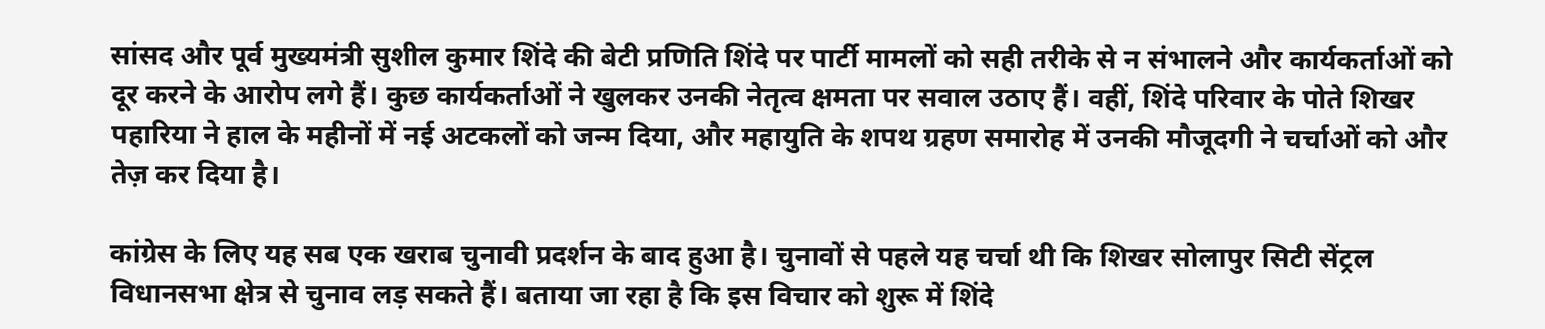सांसद और पूर्व मुख्यमंत्री सुशील कुमार शिंदे की बेटी प्रणिति शिंदे पर पार्टी मामलों को सही तरीके से न संभालने और कार्यकर्ताओं को दूर करने के आरोप लगे हैं। कुछ कार्यकर्ताओं ने खुलकर उनकी नेतृत्व क्षमता पर सवाल उठाए हैं। वहीं, शिंदे परिवार के पोते शिखर पहारिया ने हाल के महीनों में नई अटकलों को जन्म दिया, और महायुति के शपथ ग्रहण समारोह में उनकी मौजूदगी ने चर्चाओं को और तेज़ कर दिया है।

कांग्रेस के लिए यह सब एक खराब चुनावी प्रदर्शन के बाद हुआ है। चुनावों से पहले यह चर्चा थी कि शिखर सोलापुर सिटी सेंट्रल विधानसभा क्षेत्र से चुनाव लड़ सकते हैं। बताया जा रहा है कि इस विचार को शुरू में शिंदे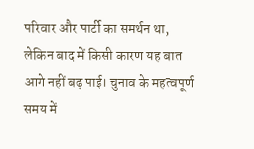परिवार और पार्टी का समर्थन था, लेकिन बाद में किसी कारण यह बात आगे नहीं बढ़ पाई। चुनाव के महत्वपूर्ण समय में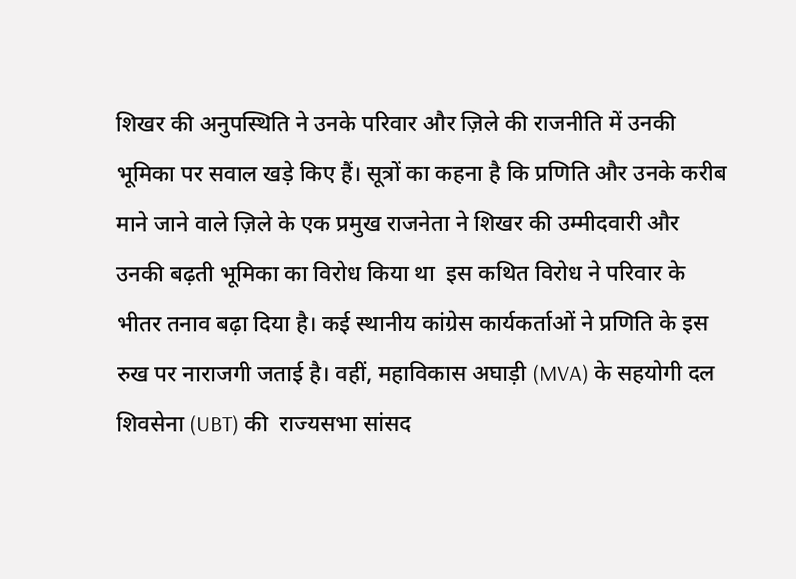शिखर की अनुपस्थिति ने उनके परिवार और ज़िले की राजनीति में उनकी भूमिका पर सवाल खड़े किए हैं। सूत्रों का कहना है कि प्रणिति और उनके करीब माने जाने वाले ज़िले के एक प्रमुख राजनेता ने शिखर की उम्मीदवारी और उनकी बढ़ती भूमिका का विरोध किया था  इस कथित विरोध ने परिवार के भीतर तनाव बढ़ा दिया है। कई स्थानीय कांग्रेस कार्यकर्ताओं ने प्रणिति के इस रुख पर नाराजगी जताई है। वहीं, महाविकास अघाड़ी (MVA) के सहयोगी दल शिवसेना (UBT) की  राज्यसभा सांसद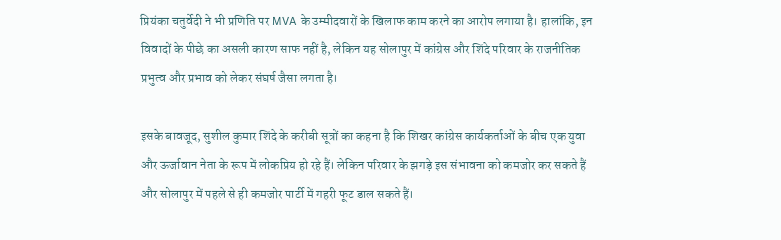प्रियंका चतुर्वेदी ने भी प्रणिति पर MVA के उम्मीदवारों के खिलाफ काम करने का आरोप लगाया है। हालांकि, इन विवादों के पीछे का असली कारण साफ नहीं है, लेकिन यह सोलापुर में कांग्रेस और शिंदे परिवार के राजनीतिक प्रभुत्व और प्रभाव को लेकर संघर्ष जैसा लगता है।

इसके बावजूद, सुशील कुमार शिंदे के करीबी सूत्रों का कहना है कि शिखर कांग्रेस कार्यकर्ताओं के बीच एक युवा और ऊर्जावान नेता के रूप में लोकप्रिय हो रहे हैं। लेकिन परिवार के झगड़े इस संभावना को कमजोर कर सकते हैं और सोलापुर में पहले से ही कमजोर पार्टी में गहरी फूट डाल सकते हैं।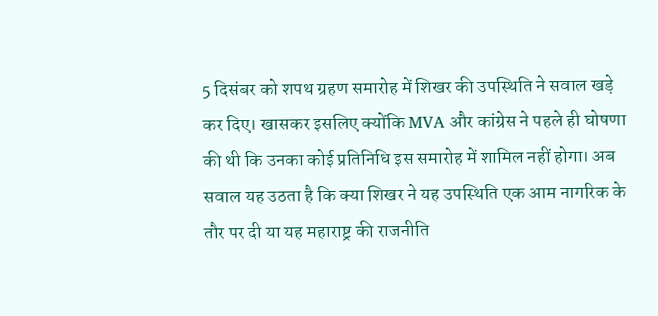5 दिसंबर को शपथ ग्रहण समारोह में शिखर की उपस्थिति ने सवाल खड़े कर दिए। खासकर इसलिए क्योंकि MVA और कांग्रेस ने पहले ही घोषणा की थी कि उनका कोई प्रतिनिधि इस समारोह में शामिल नहीं होगा। अब सवाल यह उठता है कि क्या शिखर ने यह उपस्थिति एक आम नागरिक के तौर पर दी या यह महाराष्ट्र की राजनीति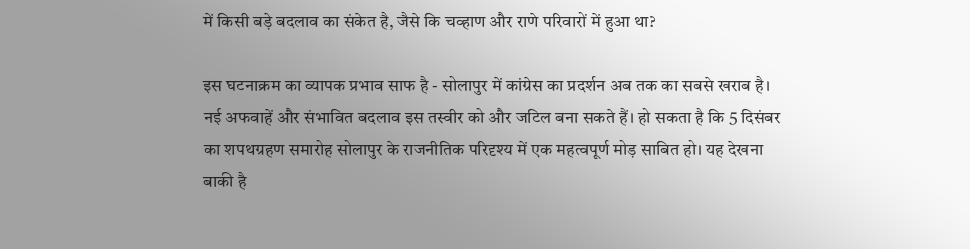में किसी बड़े बदलाव का संकेत है, जैसे कि चव्हाण और राणे परिवारों में हुआ था?

इस घटनाक्रम का व्यापक प्रभाव साफ है - सोलापुर में कांग्रेस का प्रदर्शन अब तक का सबसे खराब है। नई अफवाहें और संभावित बदलाव इस तस्वीर को और जटिल बना सकते हैं। हो सकता है कि 5 दिसंबर का शपथग्रहण समारोह सोलापुर के राजनीतिक परिदृश्य में एक महत्वपूर्ण मोड़ साबित हो। यह देखना बाकी है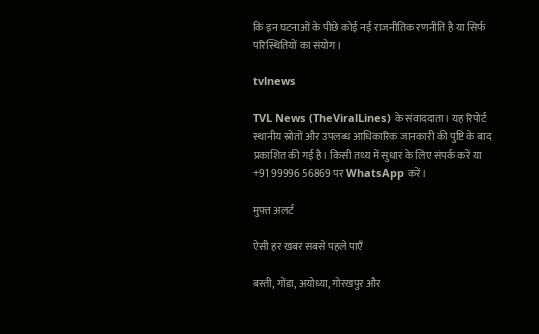कि इन घटनाओं के पीछे कोई नई राजनीतिक रणनीति है या सिर्फ परिस्थितियों का संयोग।

tvlnews

TVL News (TheViralLines) के संवाददाता। यह रिपोर्ट स्थानीय स्रोतों और उपलब्ध आधिकारिक जानकारी की पुष्टि के बाद प्रकाशित की गई है। किसी तथ्य में सुधार के लिए संपर्क करें या +91 99996 56869 पर WhatsApp करें।

मुफ़्त अलर्ट

ऐसी हर खबर सबसे पहले पाएँ

बस्ती, गोंडा, अयोध्या, गोरखपुर और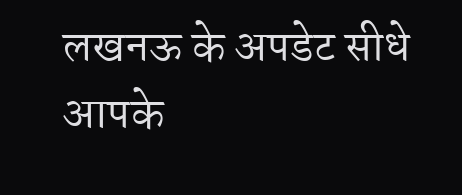लखनऊ के अपडेट सीधे आपके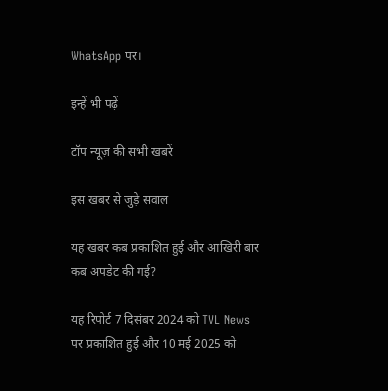WhatsApp पर।

इन्हें भी पढ़ें

टॉप न्यूज़ की सभी खबरें

इस खबर से जुड़े सवाल

यह खबर कब प्रकाशित हुई और आखिरी बार कब अपडेट की गई?

यह रिपोर्ट 7 दिसंबर 2024 को TVL News पर प्रकाशित हुई और 10 मई 2025 को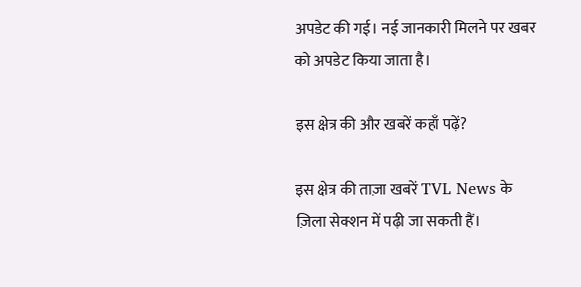अपडेट की गई। नई जानकारी मिलने पर खबर को अपडेट किया जाता है।

इस क्षेत्र की और खबरें कहाँ पढ़ें?

इस क्षेत्र की ताज़ा खबरें TVL News के ज़िला सेक्शन में पढ़ी जा सकती हैं।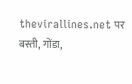thevirallines.net पर बस्ती, गोंडा,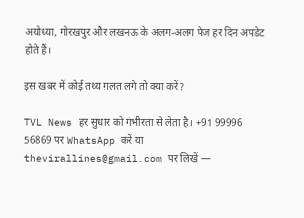अयोध्या, गोरखपुर और लखनऊ के अलग-अलग पेज हर दिन अपडेट होते हैं।

इस खबर में कोई तथ्य ग़लत लगे तो क्या करें?

TVL News हर सुधार को गंभीरता से लेता है। +91 99996 56869 पर WhatsApp करें या thevirallines@gmail.com पर लिखें —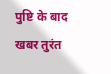पुष्टि के बाद खबर तुरंत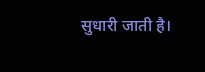सुधारी जाती है।